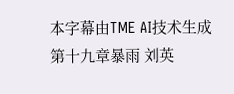本字幕由TME AI技术生成 第十九章暴雨 刘英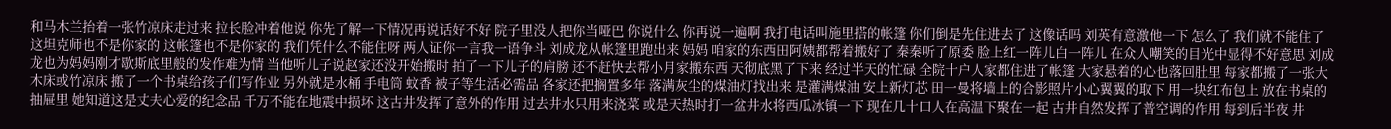和马木兰抬着一张竹凉床走过来 拉长脸冲着他说 你先了解一下情况再说话好不好 院子里没人把你当哑巴 你说什么 你再说一遍啊 我打电话叫施里搭的帐篷 你们倒是先住进去了 这像话吗 刘英有意激他一下 怎么了 我们就不能住了 这坦克师也不是你家的 这帐篷也不是你家的 我们凭什么不能住呀 两人证你一言我一语争斗 刘成龙从帐篷里跑出来 妈妈 咱家的东西田阿姨都帮着搬好了 秦秦听了原委 脸上红一阵儿白一阵儿 在众人嘲笑的目光中显得不好意思 刘成龙也为妈妈刚才歇斯底里般的发作难为情 当他听儿子说赵家还没开始搬时 拍了一下儿子的肩膀 还不赶快去帮小月家搬东西 天彻底黑了下来 经过半天的忙碌 全院十户人家都住进了帐篷 大家悬着的心也落回肚里 每家都搬了一张大木床或竹凉床 搬了一个书桌给孩子们写作业 另外就是水桶 手电筒 蚊香 被子等生活必需品 各家还把搁置多年 落满灰尘的煤油灯找出来 是灌满煤油 安上新灯芯 田一曼将墙上的合影照片小心翼翼的取下 用一块红布包上 放在书桌的抽屉里 她知道这是丈夫心爱的纪念品 千万不能在地震中损坏 这古井发挥了意外的作用 过去井水只用来浇菜 或是天热时打一盆井水将西瓜冰镇一下 现在几十口人在高温下聚在一起 古井自然发挥了普空调的作用 每到后半夜 井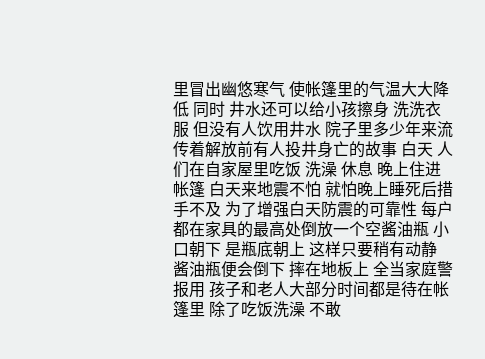里冒出幽悠寒气 使帐篷里的气温大大降低 同时 井水还可以给小孩擦身 洗洗衣服 但没有人饮用井水 院子里多少年来流传着解放前有人投井身亡的故事 白天 人们在自家屋里吃饭 洗澡 休息 晚上住进帐篷 白天来地震不怕 就怕晚上睡死后措手不及 为了增强白天防震的可靠性 每户都在家具的最高处倒放一个空酱油瓶 小口朝下 是瓶底朝上 这样只要稍有动静 酱油瓶便会倒下 摔在地板上 全当家庭警报用 孩子和老人大部分时间都是待在帐篷里 除了吃饭洗澡 不敢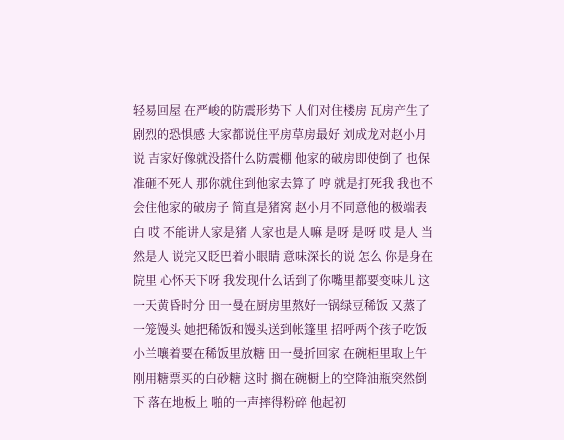轻易回屋 在严峻的防震形势下 人们对住楼房 瓦房产生了剧烈的恐惧感 大家都说住平房草房最好 刘成龙对赵小月说 吉家好像就没搭什么防震棚 他家的破房即使倒了 也保准砸不死人 那你就住到他家去算了 哼 就是打死我 我也不会住他家的破房子 简直是猪窝 赵小月不同意他的极端表白 哎 不能讲人家是猪 人家也是人嘛 是呀 是呀 哎 是人 当然是人 说完又眨巴着小眼睛 意味深长的说 怎么 你是身在院里 心怀天下呀 我发现什么话到了你嘴里都要变味儿 这一天黄昏时分 田一曼在厨房里熬好一锅绿豆稀饭 又蒸了一笼馒头 她把稀饭和馒头送到帐篷里 招呼两个孩子吃饭 小兰嚷着要在稀饭里放糖 田一曼折回家 在碗柜里取上午刚用糖票买的白砂糖 这时 搁在碗橱上的空降油瓶突然倒下 落在地板上 啪的一声摔得粉碎 他起初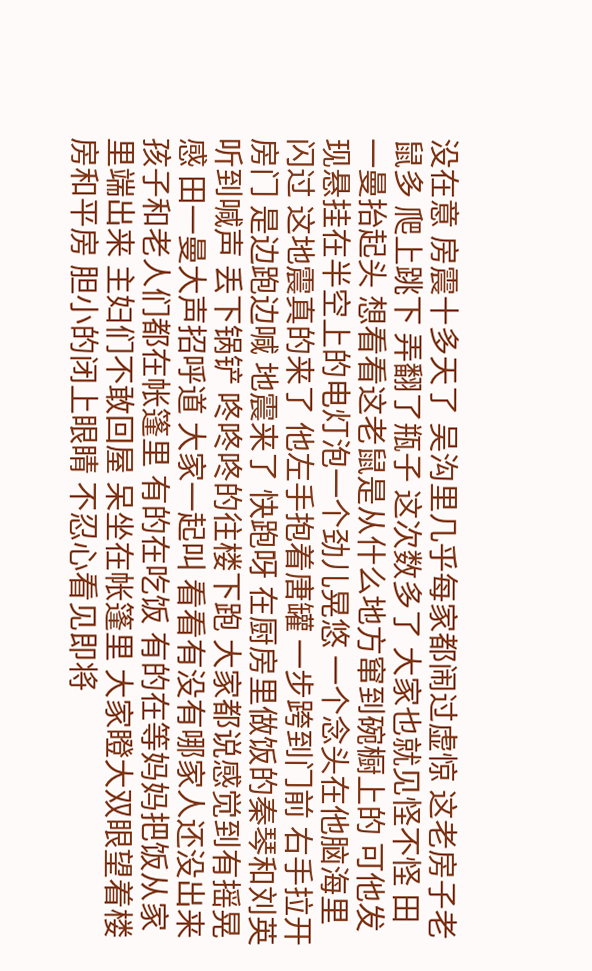没在意 房震十多天了 吴沟里几乎每家都闹过虚惊 这老房子老鼠多 爬上跳下 弄翻了瓶子 这次数多了 大家也就见怪不怪 田一曼抬起头 想看看这老鼠是从什么地方窜到碗橱上的 可他发现悬挂在半空上的电灯泡一个劲儿晃悠 一个念头在他脑海里闪过 这地震真的来了 他左手抱着唐罐 一步跨到门前 右手拉开房门 是边跑边喊 地震来了 快跑呀 在厨房里做饭的秦琴和刘英听到喊声 丢下锅铲 咚咚咚的往楼下跑 大家都说感觉到有摇晃感 田一曼大声招呼道 大家一起叫 看看有没有哪家人还没出来 孩子和老人们都在帐篷里 有的在吃饭 有的在等妈妈把饭从家里端出来 主妇们不敢回屋 呆坐在帐篷里 大家瞪大双眼望着楼房和平房 胆小的闭上眼睛 不忍心看见即将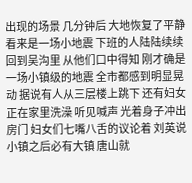出现的场景 几分钟后 大地恢复了平静 看来是一场小地震 下班的人陆陆续续回到吴沟里 从他们口中得知 刚才确是一场小镇级的地震 全市都感到明显晃动 据说有人从三层楼上跳下 还有妇女正在家里洗澡 听见喊声 光着身子冲出房门 妇女们七嘴八舌的议论着 刘英说 小镇之后必有大镇 唐山就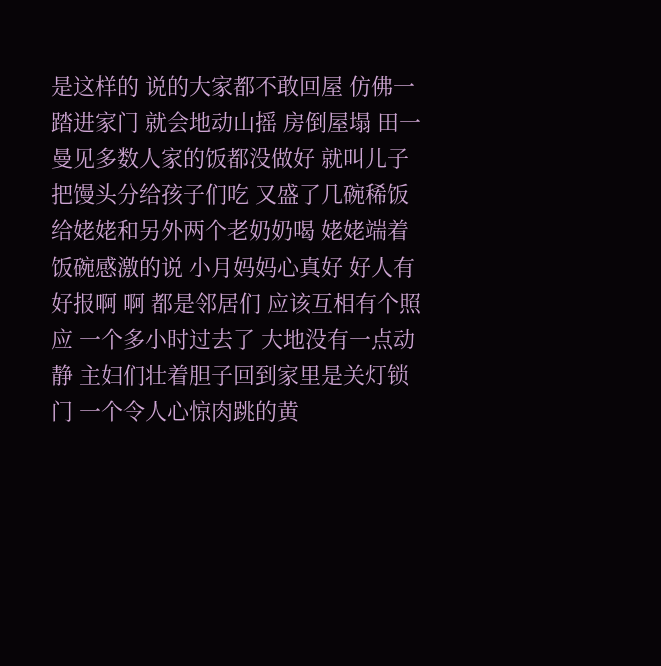是这样的 说的大家都不敢回屋 仿佛一踏进家门 就会地动山摇 房倒屋塌 田一曼见多数人家的饭都没做好 就叫儿子把馒头分给孩子们吃 又盛了几碗稀饭给姥姥和另外两个老奶奶喝 姥姥端着饭碗感激的说 小月妈妈心真好 好人有好报啊 啊 都是邻居们 应该互相有个照应 一个多小时过去了 大地没有一点动静 主妇们壮着胆子回到家里是关灯锁门 一个令人心惊肉跳的黄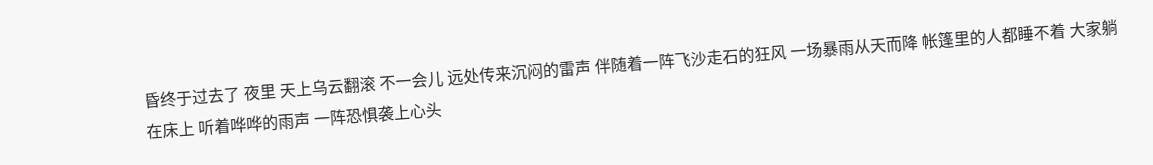昏终于过去了 夜里 天上乌云翻滚 不一会儿 远处传来沉闷的雷声 伴随着一阵飞沙走石的狂风 一场暴雨从天而降 帐篷里的人都睡不着 大家躺在床上 听着哗哗的雨声 一阵恐惧袭上心头